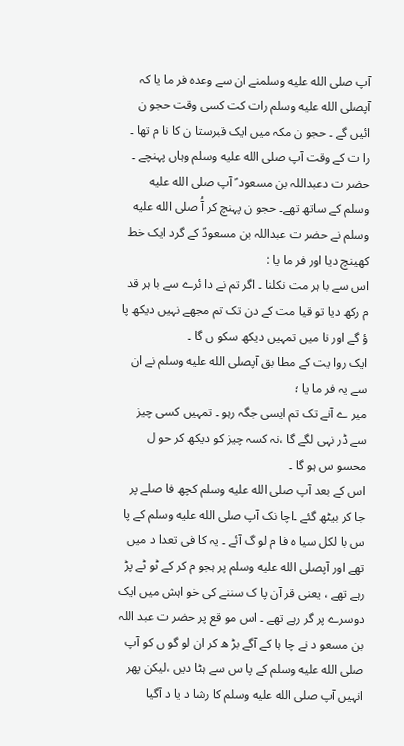آپ صلى الله عليه وسلمنے ان سے وعدہ فر ما یا کہ آپصلى الله عليه وسلم رات کت کسی وقت حجو ن ائیں گے ۔ حجو ن مکہ میں ایک قبرستا ن کا نا م تھا ۔ را ت کے وقت آپ صلى الله عليه وسلم وہاں پہنچے ۔ حضر ت دعبداللہ بن مسعود ؑ آپ صلى الله عليه وسلم کے ساتھ تھے۔ حجو ن پہنچ کر آُ صلى الله عليه وسلم نے حضر ت عبداللہ بن مسعودؑ کے گرد ایک خط کھینچ دیا اور فر ما یا :
اس سے با ہر مت نکلنا ۔ اگر تم نے دا ئرے سے با ہر قد م رکھ دیا تو قیا مت کے دن تک تم مجھے نہیں دیکھ پا ؤ گے اور نا میں تمہیں دیکھ سکو ں گا ۔
ایک روا یت کے مطا بق آپصلى الله عليه وسلم نے ان سے یہ فر ما یا ؛
میر ے آنے تک تم ایسی جگہ رہو ۔ تمہیں کسی چیز سے ڈر نہی لگے گا ،نہ کسہ چیز کو دیکھ کر حو ل محسو س ہو گا ۔
اس کے بعد آپ صلى الله عليه وسلم کچھ فا صلے پر جا کر بیٹھ گئے ۔اچا نک آپ صلى الله عليه وسلم کے پا س با لکل سیا ہ فا م لو گ آئے ۔ یہ کا فی تعدا د میں تھے اور آپصلى الله عليه وسلم پر ہجو م کر کے ٹو ٹے پڑ رہے تھے ، یعنی قر آن پا ک سننے کی خو اہش میں ایک دوسرے پر گر رہے تھے ۔ اس مو قع پر حضر ت عبد اللہ بن مسعو د نے چا ہا کے آگے بڑ ھ کر ان لو گو ں کو آپ صلى الله عليه وسلم کے پا س سے ہٹا دیں ،لیکن پھر انہیں آپ صلى الله عليه وسلم کا رشا د یا د آگیا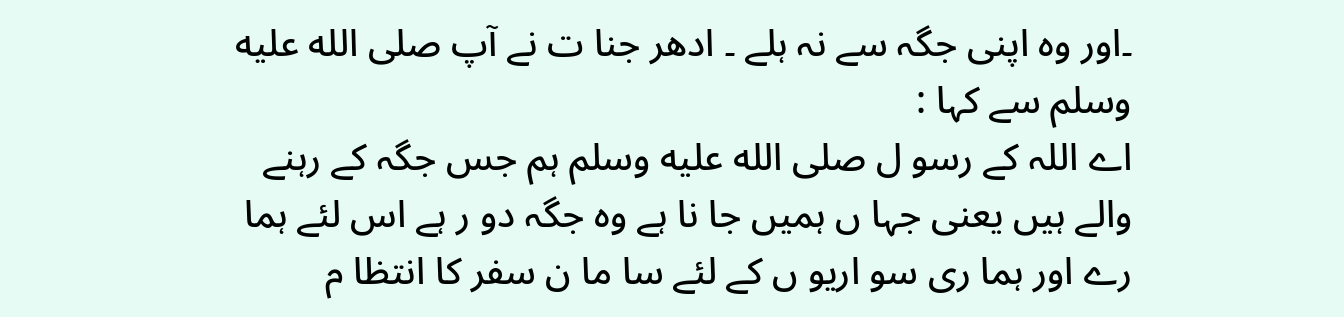۔اور وہ اپنی جگہ سے نہ ہلے ۔ ادھر جنا ت نے آپ صلى الله عليه وسلم سے کہا :
اے اللہ کے رسو ل صلى الله عليه وسلم ہم جس جگہ کے رہنے والے ہیں یعنی جہا ں ہمیں جا نا ہے وہ جگہ دو ر ہے اس لئے ہما رے اور ہما ری سو اریو ں کے لئے سا ما ن سفر کا انتظا م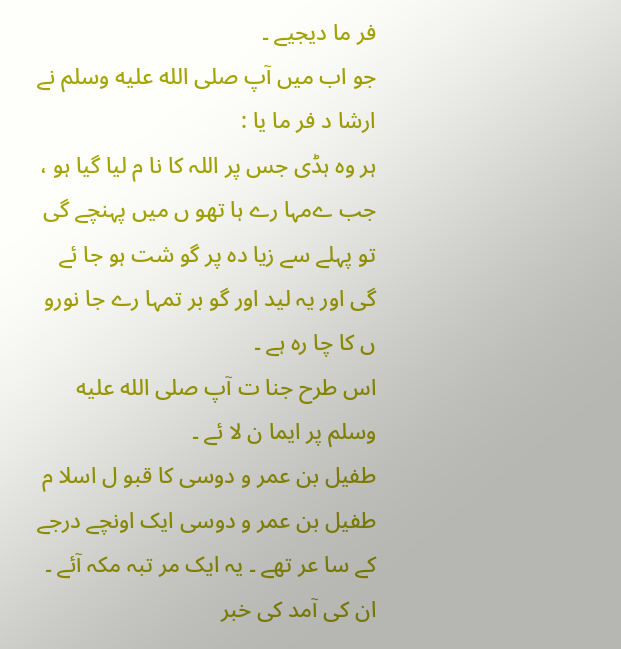فر ما دیجیے ۔
جو اب میں آپ صلى الله عليه وسلم نے ارشا د فر ما یا :
ہر وہ ہڈی جس پر اللہ کا نا م لیا گیا ہو ، جب ےمہا رے ہا تھو ں میں پہنچے گی تو پہلے سے زیا دہ پر گو شت ہو جا ئے گی اور یہ لید اور گو بر تمہا رے جا نورو ں کا چا رہ ہے ۔
اس طرح جنا ت آپ صلى الله عليه وسلم پر ایما ن لا ئے ۔
طفیل بن عمر و دوسی کا قبو ل اسلا م
طفیل بن عمر و دوسی ایک اونچے درجے کے سا عر تھے ۔ یہ ایک مر تبہ مکہ آئے ۔ ان کی آمد کی خبر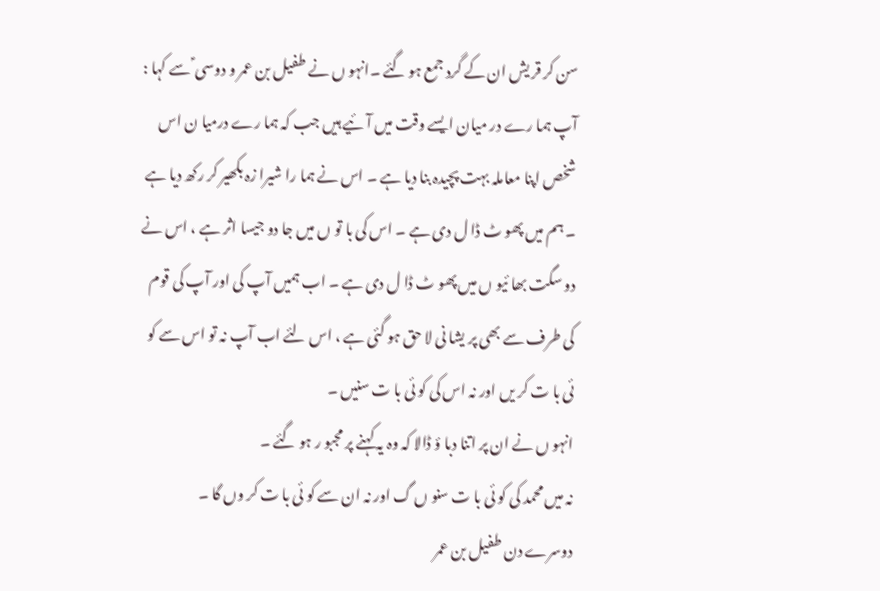سن کر قر یش ان کے گرد جمع ہو گئے ۔انہو ں نے طفیل بن عمر و دوسی ؑ سے کہا :
آپ ہما رے در میان ایسے وقت میں آئیے ہیں جب کہ ہما رے درمیا ن اس شخص اپنا معاملہ بہت پچیدہ بنا دیا ہے ۔ اس نے ہما را شیرا زہ بکھیر کر رکھ دیا ہے ۔ ہم میں پھو ٹ ڈا ل دی ہے ۔ اس کی با تو ں میں جا دو جیسا اثر ہے ، اس نے دو سگت بھا ئیو ں میں پھو ٹ ڈا ل دی ہے ۔ اب ہمیں آپ کی اور آپ کی قوم کی طرف سے بھی پر یشا نی لا حق ہو گئی ہے ، اس لئے اب آپ نہ تو اس سے کو ئی با ت کر یں اور نہ اس کی کو ئی با ت سنیں ۔
انہو ں نے ان پر اتنا دبا ؤ ڈالا کہ وہ یہ کہنے پر مجبو ر ہو گئے ۔
نہ میں محمد کی کو ئی با ت سنو ں گ اور نہ ان سے کو ئی با ت کر وں گا ۔
دوسرے دن طفیل بن عمر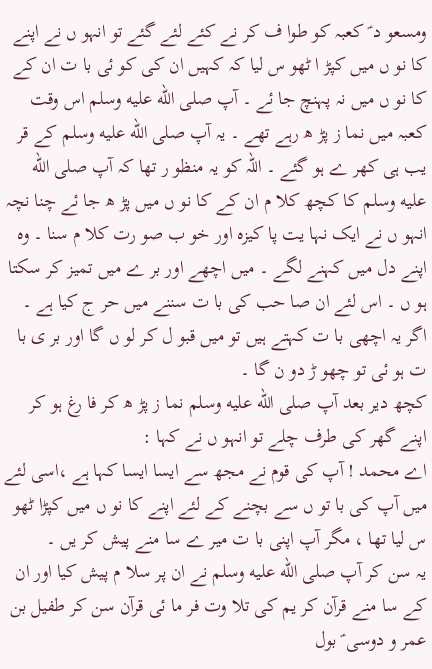ومسعو د ؑ کعبہ کو طوا ف کر نے کئے لئے گئے تو انہو ں نے اپنے کا نو ں میں کپڑ ا ٹھو س لیا کہ کہیں ان کی کو ئی با ت ان کے کا نو ں میں نہ پہنچ جا ئے ۔ آپ صلى الله عليه وسلم اس وقت کعبہ میں نما ز پڑ ھ رہے تھے ۔ یہ آپ صلى الله عليه وسلم کے قر یب ہی کھر ے ہو گئے ۔ اللہ کو یہ منظو ر تھا کہ آپ صلى الله عليه وسلم کا کچھ کلا م ان کے کا نو ں میں پڑ ھ جا ئے چنا نچہ انہو ں نے ایک نہا یت پا کیزہ اور خو ب صو رت کلا م سنا ۔ وہ اپنے دل میں کہنے لگے ۔ میں اچھے اور بر ے میں تمیز کر سکتا ہو ں ۔ اس لئے ان صا حب کی با ت سننے میں حر ج کیا ہے ۔ اگر یہ اچھی با ت کہتے ہیں تو میں قبو ل کر لو ں گا اور بر ی با ت ہو ئی تو چھو ڑ دو ن گا ۔
کچھ دیر بعد آپ صلى الله عليه وسلم نما ز پڑ ھ کر فا رغ ہو کر اپنے گھر کی طرف چلے تو انہو ں نے کہا :
اے محمد ! آپ کی قوم نے مجھ سے ایسا ایسا کہا ہے ،اسی لئے میں آپ کی با تو ں سے بچنے کے لئے اپنے کا نو ں میں کپڑا ٹھو س لیا تھا ، مگر آپ اپنی با ت میر ے سا منے پیش کر یں ۔
یہ سن کر آپ صلى الله عليه وسلم نے ان پر سلا م پیش کیا اور ان کے سا منے قرآن کر یم کی تلا وت فر ما ئی قرآن سن کر طفیل بن عمر و دوسی ؑ بول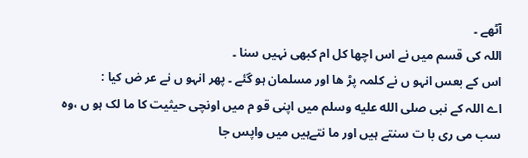آٹھے ۔
اللہ کی قسم میں نے اس اچھا کل ام کبھی نہیں سنا ۔
اس کے بعس انہو ں نے کلمہ پڑ ھا اور مسلمان ہو گئے ۔ پھر انہو ں نے عر ض کیا :
اے اللہ کے نبی صلى الله عليه وسلم میں اپنی قو م میں اونچی حیثیت کا ما لک ہو ں ،وہ سب می ری با ت سنتے ہیں اور ما نتےہیں میں واپس جا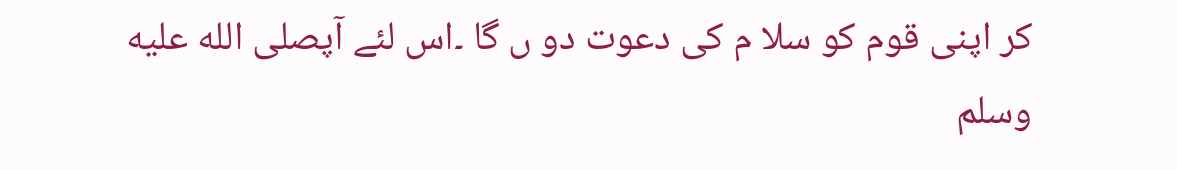کر اپنی قوم کو سلا م کی دعوت دو ں گا ۔اس لئے آپصلى الله عليه وسلم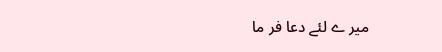میر ے لئے دعا فر ما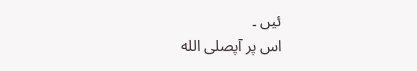ئیں ۔
اس پر آپصلى الله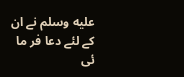عليه وسلم نے ان کے لئے دعا فر ما ئی